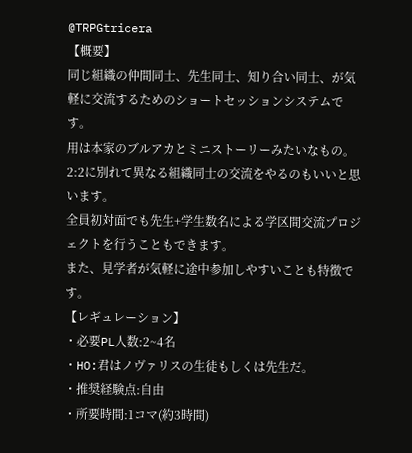@TRPGtricera
【概要】
同じ組織の仲間同士、先生同士、知り合い同士、が気軽に交流するためのショートセッションシステムです。
用は本家のブルアカとミニストーリーみたいなもの。2:2に別れて異なる組織同士の交流をやるのもいいと思います。
全員初対面でも先生+学生数名による学区間交流プロジェクトを行うこともできます。
また、見学者が気軽に途中参加しやすいことも特徴です。
【レギュレーション】
・必要PL人数:2~4名
・HO:君はノヴァリスの生徒もしくは先生だ。
・推奨経験点:自由
・所要時間:1コマ(約3時間)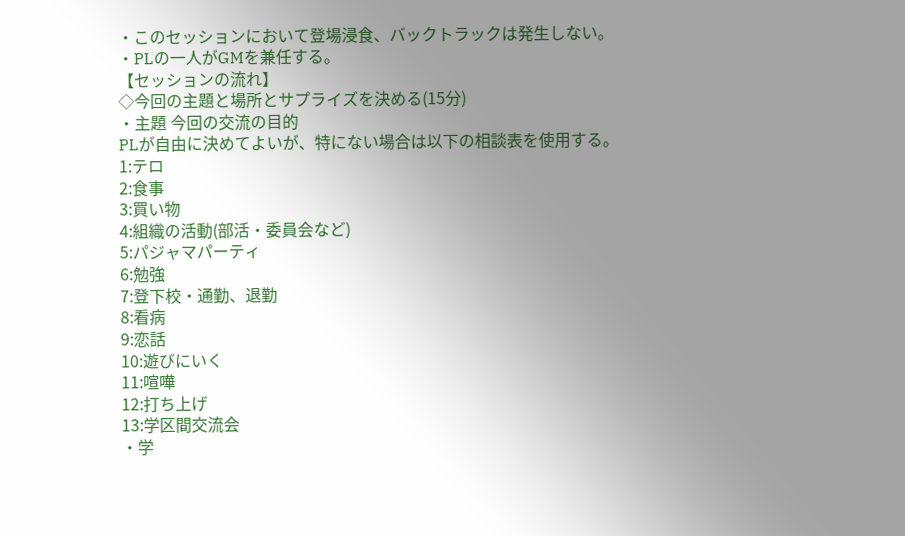・このセッションにおいて登場浸食、バックトラックは発生しない。
・PLの一人がGMを兼任する。
【セッションの流れ】
◇今回の主題と場所とサプライズを決める(15分)
・主題 今回の交流の目的
PLが自由に決めてよいが、特にない場合は以下の相談表を使用する。
1:テロ
2:食事
3:買い物
4:組織の活動(部活・委員会など)
5:パジャマパーティ
6:勉強
7:登下校・通勤、退勤
8:看病
9:恋話
10:遊びにいく
11:喧嘩
12:打ち上げ
13:学区間交流会
・学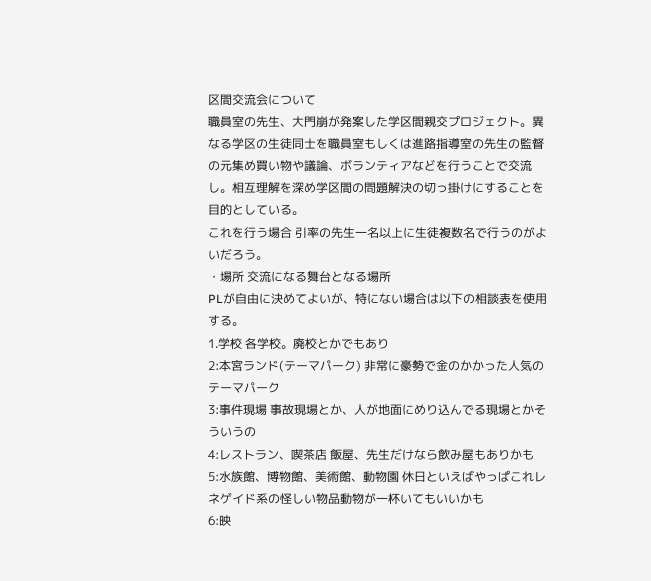区間交流会について
職員室の先生、大門崩が発案した学区間親交プロジェクト。異なる学区の生徒同士を職員室もしくは進路指導室の先生の監督の元集め買い物や議論、ボランティアなどを行うことで交流し。相互理解を深め学区間の問題解決の切っ掛けにすることを目的としている。
これを行う場合 引率の先生一名以上に生徒複数名で行うのがよいだろう。
・場所 交流になる舞台となる場所
PLが自由に決めてよいが、特にない場合は以下の相談表を使用する。
1.学校 各学校。廃校とかでもあり
2:本宮ランド(テーマパーク) 非常に豪勢で金のかかった人気のテーマパーク
3:事件現場 事故現場とか、人が地面にめり込んでる現場とかそういうの
4:レストラン、喫茶店 飯屋、先生だけなら飲み屋もありかも
5:水族館、博物館、美術館、動物園 休日といえばやっぱこれレネゲイド系の怪しい物品動物が一杯いてもいいかも
6:映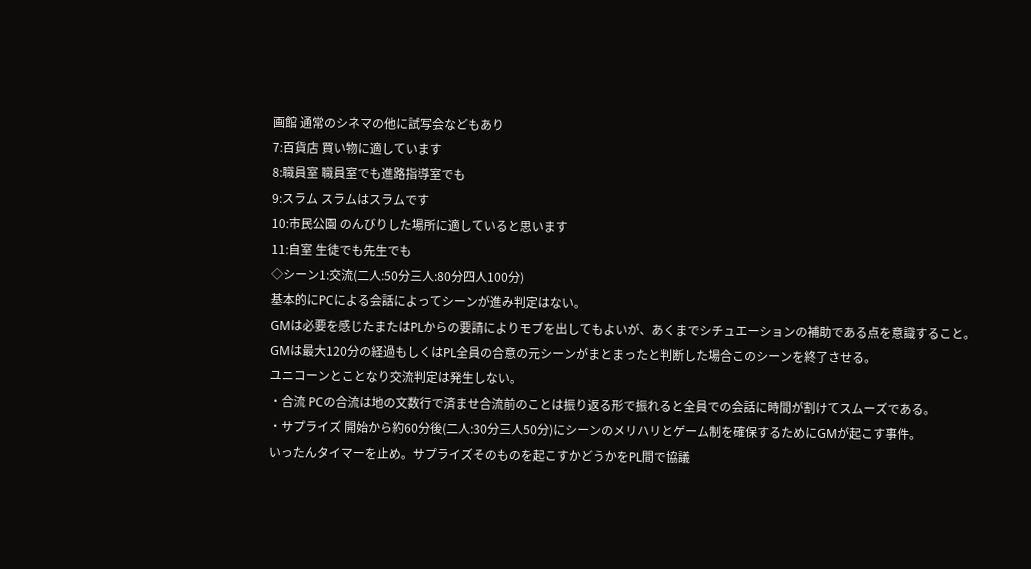画館 通常のシネマの他に試写会などもあり
7:百貨店 買い物に適しています
8:職員室 職員室でも進路指導室でも
9:スラム スラムはスラムです
10:市民公園 のんびりした場所に適していると思います
11:自室 生徒でも先生でも
◇シーン1:交流(二人:50分三人:80分四人100分)
基本的にPCによる会話によってシーンが進み判定はない。
GMは必要を感じたまたはPLからの要請によりモブを出してもよいが、あくまでシチュエーションの補助である点を意識すること。
GMは最大120分の経過もしくはPL全員の合意の元シーンがまとまったと判断した場合このシーンを終了させる。
ユニコーンとことなり交流判定は発生しない。
・合流 PCの合流は地の文数行で済ませ合流前のことは振り返る形で振れると全員での会話に時間が割けてスムーズである。
・サプライズ 開始から約60分後(二人:30分三人50分)にシーンのメリハリとゲーム制を確保するためにGMが起こす事件。
いったんタイマーを止め。サプライズそのものを起こすかどうかをPL間で協議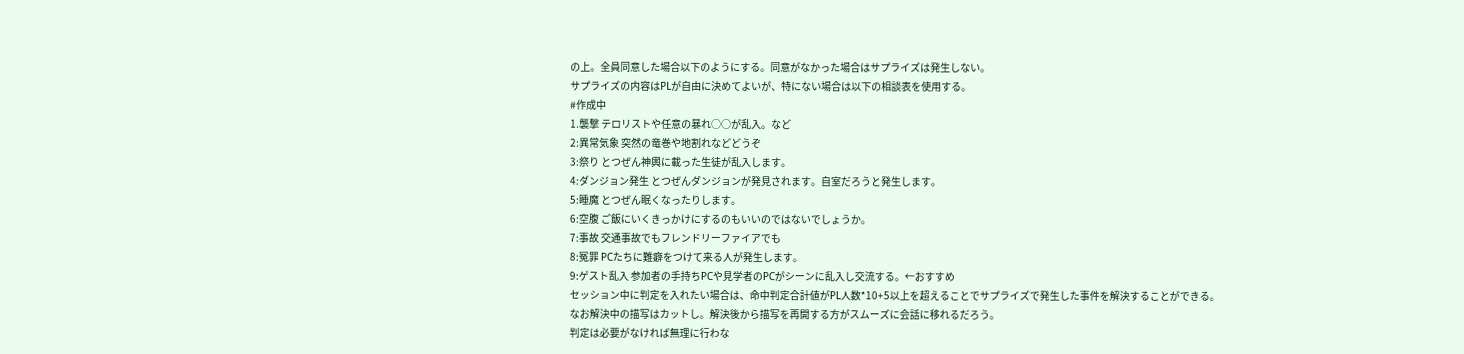の上。全員同意した場合以下のようにする。同意がなかった場合はサプライズは発生しない。
サプライズの内容はPLが自由に決めてよいが、特にない場合は以下の相談表を使用する。
#作成中
1.襲撃 テロリストや任意の暴れ○○が乱入。など
2:異常気象 突然の竜巻や地割れなどどうぞ
3:祭り とつぜん神輿に載った生徒が乱入します。
4:ダンジョン発生 とつぜんダンジョンが発見されます。自室だろうと発生します。
5:睡魔 とつぜん眠くなったりします。
6:空腹 ご飯にいくきっかけにするのもいいのではないでしょうか。
7:事故 交通事故でもフレンドリーファイアでも
8:冤罪 PCたちに難癖をつけて来る人が発生します。
9:ゲスト乱入 参加者の手持ちPCや見学者のPCがシーンに乱入し交流する。←おすすめ
セッション中に判定を入れたい場合は、命中判定合計値がPL人数*10+5以上を超えることでサプライズで発生した事件を解決することができる。
なお解決中の描写はカットし。解決後から描写を再開する方がスムーズに会話に移れるだろう。
判定は必要がなければ無理に行わな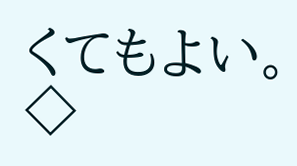くてもよい。
◇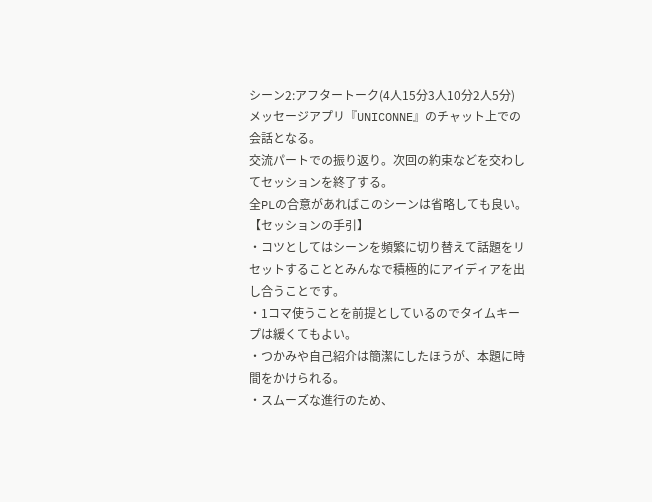シーン2:アフタートーク(4人15分3人10分2人5分)
メッセージアプリ『UNICONNE』のチャット上での会話となる。
交流パートでの振り返り。次回の約束などを交わしてセッションを終了する。
全PLの合意があればこのシーンは省略しても良い。
【セッションの手引】
・コツとしてはシーンを頻繁に切り替えて話題をリセットすることとみんなで積極的にアイディアを出し合うことです。
・1コマ使うことを前提としているのでタイムキープは緩くてもよい。
・つかみや自己紹介は簡潔にしたほうが、本題に時間をかけられる。
・スムーズな進行のため、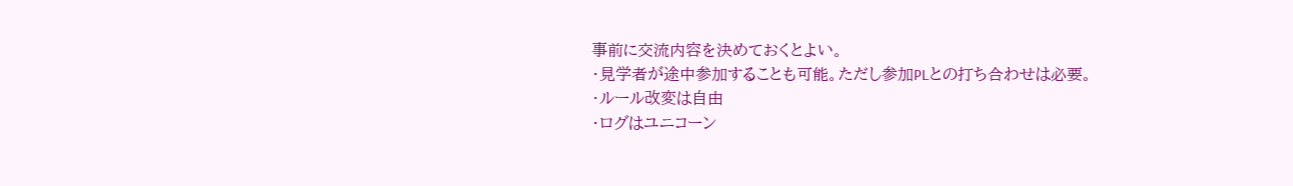事前に交流内容を決めておくとよい。
・見学者が途中参加することも可能。ただし参加PLとの打ち合わせは必要。
・ルール改変は自由
・ログはユニコーン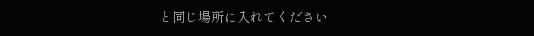と同じ場所に入れてください